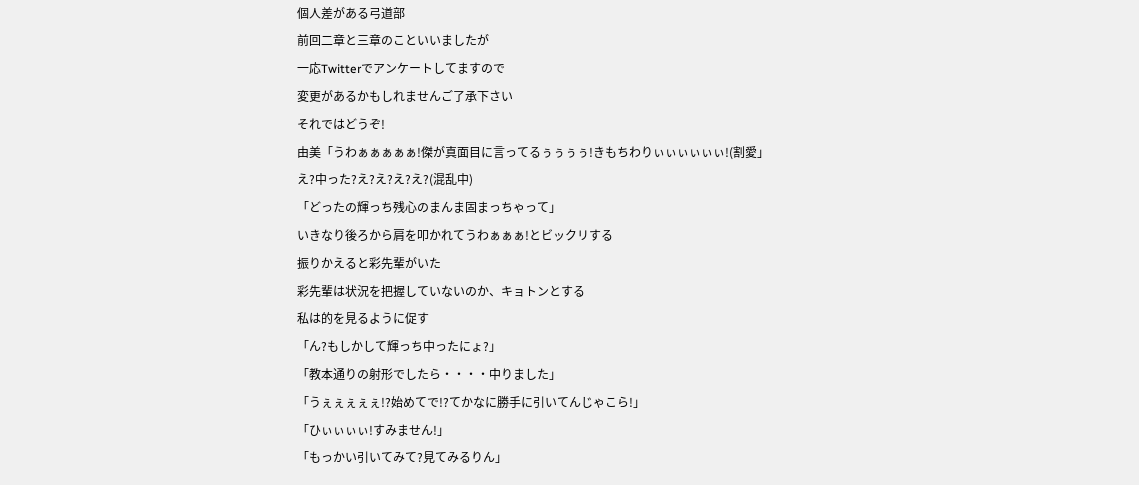個人差がある弓道部
前回二章と三章のこといいましたが
一応Twitterでアンケートしてますので
変更があるかもしれませんご了承下さい
それではどうぞ!
由美「うわぁぁぁぁぁ!傑が真面目に言ってるぅぅぅぅ!きもちわりぃぃぃぃぃぃ!(割愛」
え?中った?え?え?え?え?(混乱中)
「どったの輝っち残心のまんま固まっちゃって」
いきなり後ろから肩を叩かれてうわぁぁぁ!とビックリする
振りかえると彩先輩がいた
彩先輩は状況を把握していないのか、キョトンとする
私は的を見るように促す
「ん?もしかして輝っち中ったにょ?」
「教本通りの射形でしたら・・・・中りました」
「うぇぇぇぇぇ!?始めてで!?てかなに勝手に引いてんじゃこら!」
「ひぃぃぃぃ!すみません!」
「もっかい引いてみて?見てみるりん」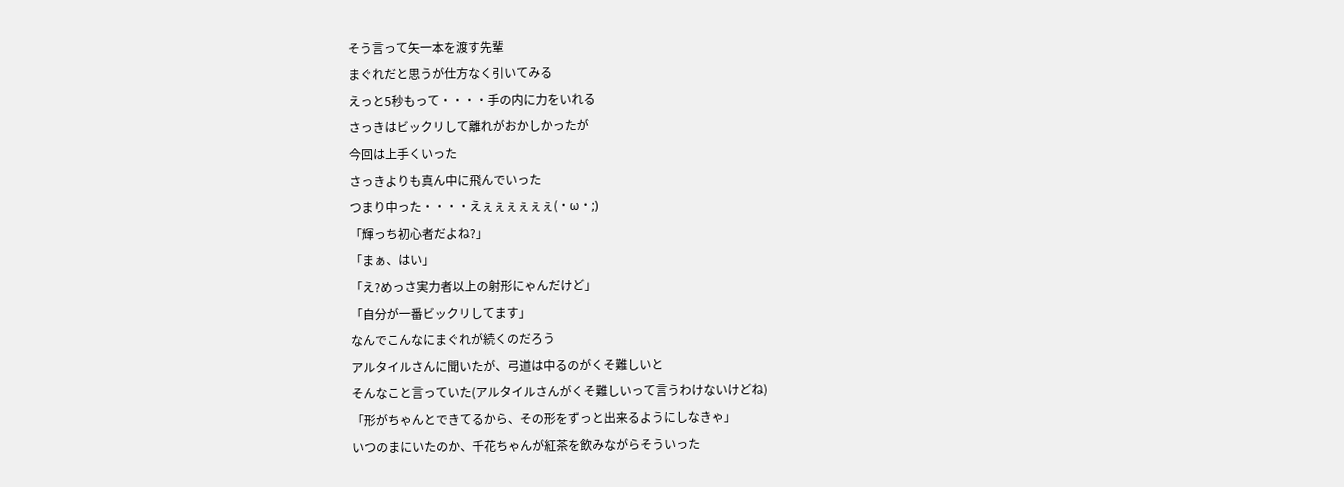そう言って矢一本を渡す先輩
まぐれだと思うが仕方なく引いてみる
えっと5秒もって・・・・手の内に力をいれる
さっきはビックリして離れがおかしかったが
今回は上手くいった
さっきよりも真ん中に飛んでいった
つまり中った・・・・えぇぇぇぇぇぇ(・ω・;)
「輝っち初心者だよね?」
「まぁ、はい」
「え?めっさ実力者以上の射形にゃんだけど」
「自分が一番ビックリしてます」
なんでこんなにまぐれが続くのだろう
アルタイルさんに聞いたが、弓道は中るのがくそ難しいと
そんなこと言っていた(アルタイルさんがくそ難しいって言うわけないけどね)
「形がちゃんとできてるから、その形をずっと出来るようにしなきゃ」
いつのまにいたのか、千花ちゃんが紅茶を飲みながらそういった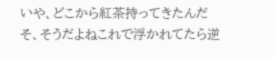いや、どこから紅茶持ってきたんだ
そ、そうだよねこれで浮かれてたら逆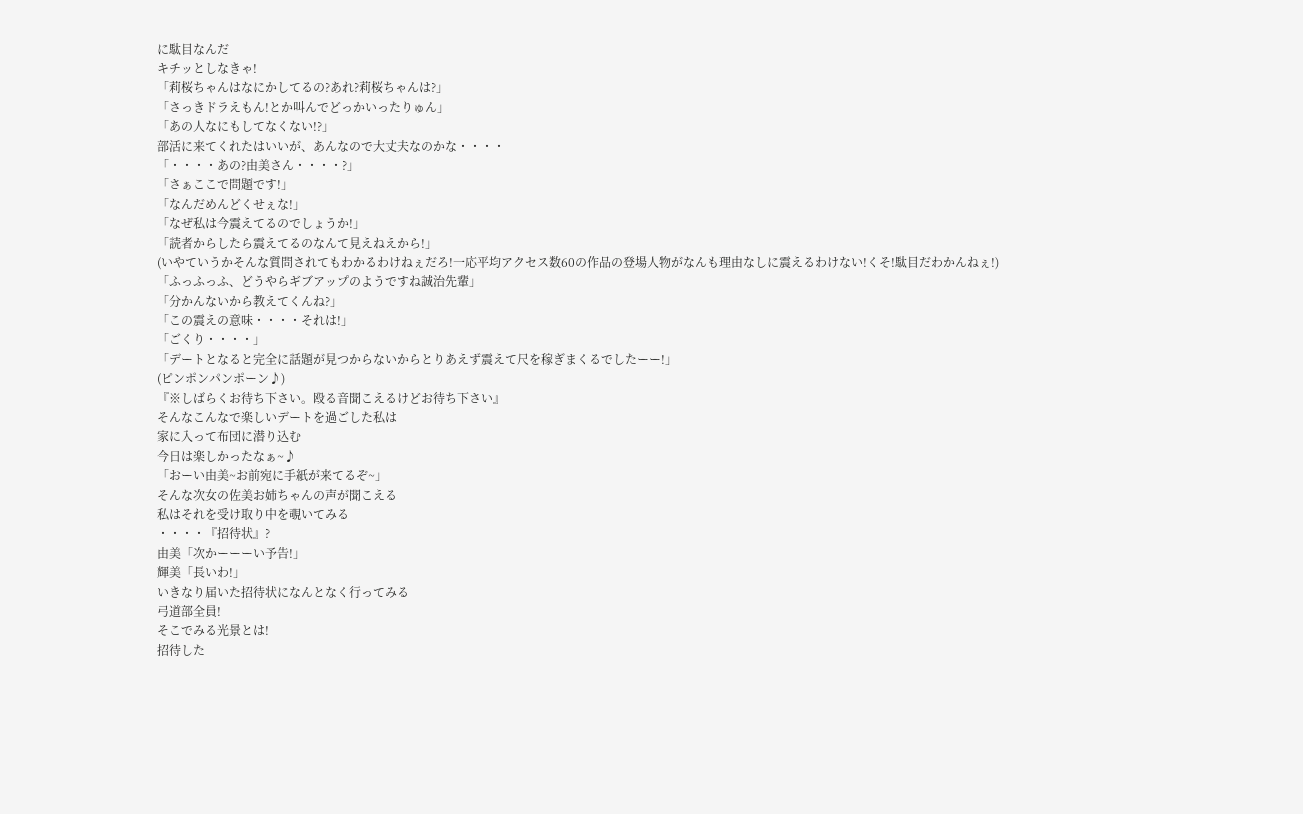に駄目なんだ
キチッとしなきゃ!
「莉桜ちゃんはなにかしてるの?あれ?莉桜ちゃんは?」
「さっきドラえもん!とか叫んでどっかいったりゅん」
「あの人なにもしてなくない!?」
部活に来てくれたはいいが、あんなので大丈夫なのかな・・・・
「・・・・あの?由美さん・・・・?」
「さぁここで問題です!」
「なんだめんどくせぇな!」
「なぜ私は今震えてるのでしょうか!」
「読者からしたら震えてるのなんて見えねえから!」
(いやていうかそんな質問されてもわかるわけねぇだろ!一応平均アクセス数60の作品の登場人物がなんも理由なしに震えるわけない!くそ!駄目だわかんねぇ!)
「ふっふっふ、どうやらギブアップのようですね誠治先輩」
「分かんないから教えてくんね?」
「この震えの意味・・・・それは!」
「ごくり・・・・」
「デートとなると完全に話題が見つからないからとりあえず震えて尺を稼ぎまくるでしたーー!」
(ピンポンパンポーン♪)
『※しばらくお待ち下さい。殴る音聞こえるけどお待ち下さい』
そんなこんなで楽しいデートを過ごした私は
家に入って布団に潜り込む
今日は楽しかったなぁ~♪
「おーい由美~お前宛に手紙が来てるぞ~」
そんな次女の佐美お姉ちゃんの声が聞こえる
私はそれを受け取り中を覗いてみる
・・・・『招待状』?
由美「次かーーーい予告!」
輝美「長いわ!」
いきなり届いた招待状になんとなく行ってみる
弓道部全員!
そこでみる光景とは!
招待した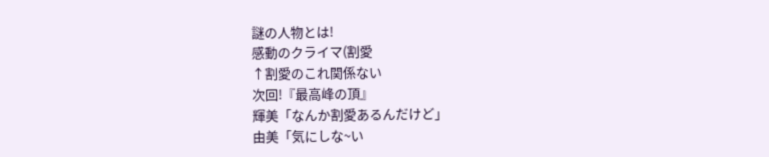謎の人物とは!
感動のクライマ(割愛
↑割愛のこれ関係ない
次回!『最高峰の頂』
輝美「なんか割愛あるんだけど」
由美「気にしな~い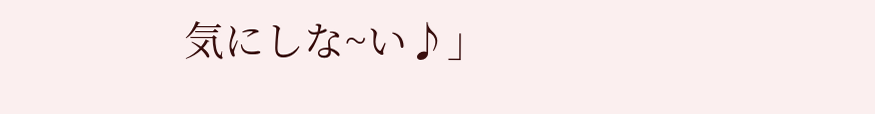気にしな~い♪」